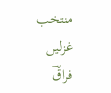منتخب غزلیں
فراقؔ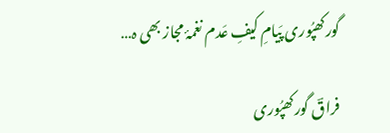گورکھپُوری پَیامِ کیفِ عَدم نغمۂ مجاز بھی ہ…

فراقؔ گورکھپُوری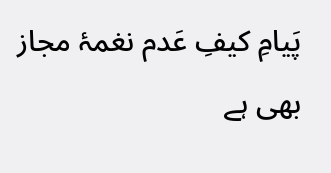پَیامِ کیفِ عَدم نغمۂ مجاز بھی ہے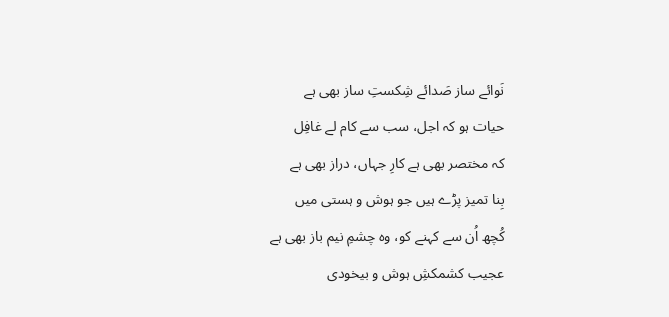نَوائے ساز صَدائے شِکستِ ساز بھی ہے
حیات ہو کہ اجل، سب سے کام لے غافِل
کہ مختصر بھی ہے کارِ جہاں، دراز بھی ہے
بِنا تمیز پڑے ہیں جو ہوش و ہستی میں
کُچھ اُن سے کہنے کو، وہ چشمِ نیم باز بھی ہے
عجیب کشمکشِ ہوش و بیخودی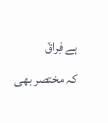ہے فِراقّ
کہ مختصر بھی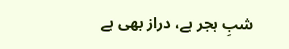شبِ ہجر ہے، دراز بھی ہے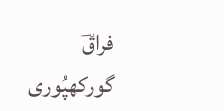فراقؔ گورکھپُوری